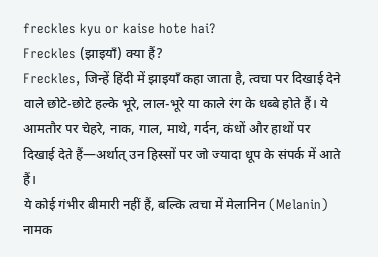freckles kyu or kaise hote hai?
Freckles (झाइयाँ) क्या हैं?
Freckles, जिन्हें हिंदी में झाइयाँ कहा जाता है, त्वचा पर दिखाई देने वाले छोटे-छोटे हल्के भूरे, लाल-भूरे या काले रंग के धब्बे होते हैं। ये आमतौर पर चेहरे, नाक, गाल, माथे, गर्दन, कंधों और हाथों पर दिखाई देते हैं—अर्थात् उन हिस्सों पर जो ज्यादा धूप के संपर्क में आते हैं।
ये कोई गंभीर बीमारी नहीं हैं, बल्कि त्वचा में मेलानिन (Melanin) नामक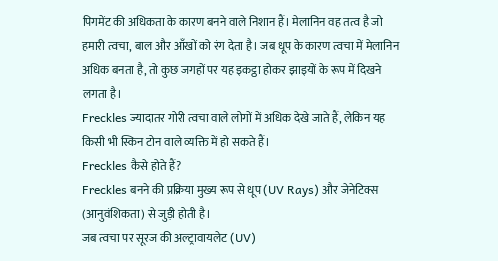पिगमेंट की अधिकता के कारण बनने वाले निशान हैं। मेलानिन वह तत्व है जो हमारी त्वचा, बाल और आँखों को रंग देता है। जब धूप के कारण त्वचा में मेलानिन अधिक बनता है, तो कुछ जगहों पर यह इकट्ठा होकर झाइयों के रूप में दिखने लगता है।
Freckles ज्यादातर गोरी त्वचा वाले लोगों में अधिक देखे जाते हैं, लेकिन यह किसी भी स्किन टोन वाले व्यक्ति में हो सकते हैं।
Freckles कैसे होते हैं?
Freckles बनने की प्रक्रिया मुख्य रूप से धूप (UV Rays) और जेनेटिक्स (आनुवंशिकता) से जुड़ी होती है।
जब त्वचा पर सूरज की अल्ट्रावायलेट (UV)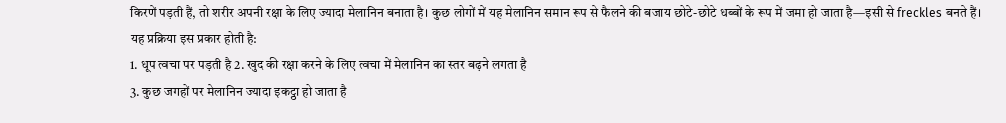किरणें पड़ती हैं, तो शरीर अपनी रक्षा के लिए ज्यादा मेलानिन बनाता है। कुछ लोगों में यह मेलानिन समान रूप से फैलने की बजाय छोटे-छोटे धब्बों के रूप में जमा हो जाता है—इसी से freckles बनते हैं।
यह प्रक्रिया इस प्रकार होती है:
1. धूप त्वचा पर पड़ती है 2. खुद की रक्षा करने के लिए त्वचा में मेलानिन का स्तर बढ़ने लगता है
3. कुछ जगहों पर मेलानिन ज्यादा इकट्ठा हो जाता है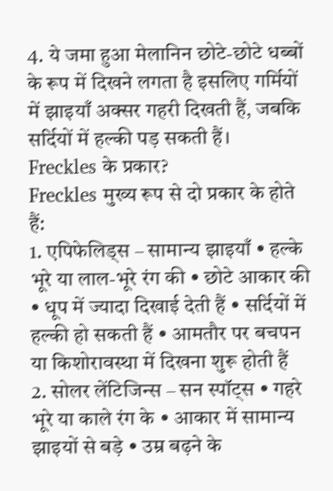4. ये जमा हुआ मेलानिन छोटे-छोटे धब्बों के रूप में दिखने लगता है इसलिए गर्मियों में झाइयाँ अक्सर गहरी दिखती हैं, जबकि सर्दियों में हल्की पड़ सकती हैं।
Freckles के प्रकार?
Freckles मुख्य रूप से दो प्रकार के होते हैं:
1. एपिफेलिड्स – सामान्य झाइयाँ • हल्के भूरे या लाल-भूरे रंग की • छोटे आकार की • धूप में ज्यादा दिखाई देती हैं • सर्दियों में हल्की हो सकती हैं • आमतौर पर बचपन या किशोरावस्था में दिखना शुरू होती हैं
2. सोलर लेंटिजिन्स – सन स्पॉट्स • गहरे भूरे या काले रंग के • आकार में सामान्य झाइयों से बड़े • उम्र बढ़ने के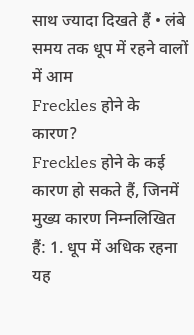साथ ज्यादा दिखते हैं • लंबे समय तक धूप में रहने वालों में आम
Freckles होने के कारण?
Freckles होने के कई कारण हो सकते हैं, जिनमें मुख्य कारण निम्नलिखित हैं: 1. धूप में अधिक रहना यह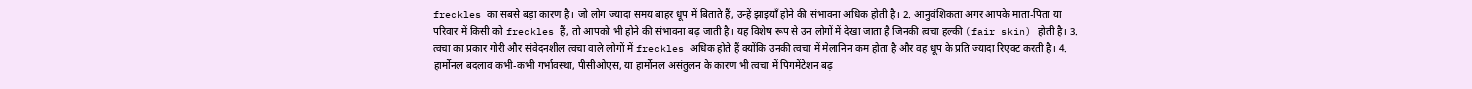freckles का सबसे बड़ा कारण है। जो लोग ज्यादा समय बाहर धूप में बिताते हैं, उन्हें झाइयाँ होने की संभावना अधिक होती है। 2. आनुवंशिकता अगर आपके माता-पिता या परिवार में किसी को freckles हैं, तो आपको भी होने की संभावना बढ़ जाती है। यह विशेष रूप से उन लोगों में देखा जाता है जिनकी त्वचा हल्की (fair skin) होती है। 3. त्वचा का प्रकार गोरी और संवेदनशील त्वचा वाले लोगों में freckles अधिक होते हैं क्योंकि उनकी त्वचा में मेलानिन कम होता है और वह धूप के प्रति ज्यादा रिएक्ट करती है। 4. हार्मोनल बदलाव कभी-कभी गर्भावस्था, पीसीओएस, या हार्मोनल असंतुलन के कारण भी त्वचा में पिगमेंटेशन बढ़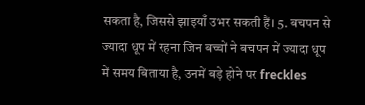सकता है, जिससे झाइयाँ उभर सकती हैं। 5. बचपन से ज्यादा धूप में रहना जिन बच्चों ने बचपन में ज्यादा धूप में समय बिताया है, उनमें बड़े होने पर freckles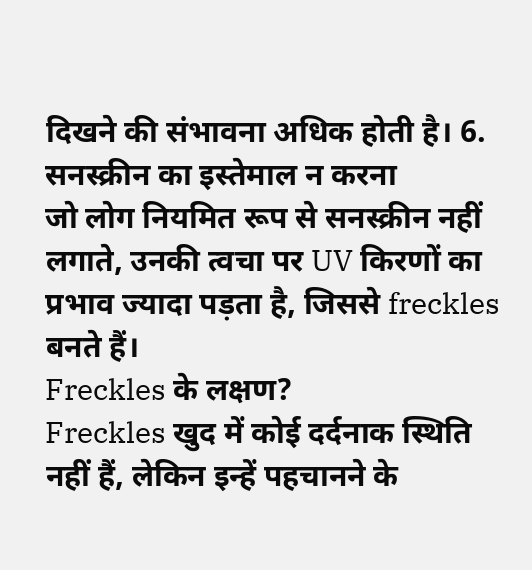दिखने की संभावना अधिक होती है। 6. सनस्क्रीन का इस्तेमाल न करना
जो लोग नियमित रूप से सनस्क्रीन नहीं लगाते, उनकी त्वचा पर UV किरणों का प्रभाव ज्यादा पड़ता है, जिससे freckles बनते हैं।
Freckles के लक्षण?
Freckles खुद में कोई दर्दनाक स्थिति नहीं हैं, लेकिन इन्हें पहचानने के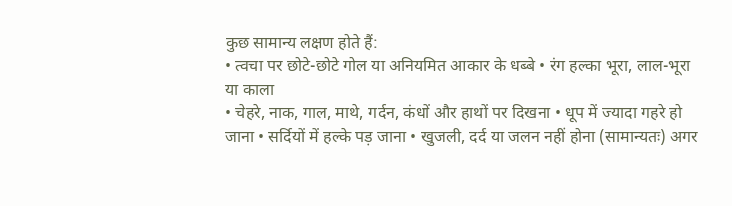कुछ सामान्य लक्षण होते हैं:
• त्वचा पर छोटे-छोटे गोल या अनियमित आकार के धब्बे • रंग हल्का भूरा, लाल-भूरा या काला
• चेहरे, नाक, गाल, माथे, गर्दन, कंधों और हाथों पर दिखना • धूप में ज्यादा गहरे हो जाना • सर्दियों में हल्के पड़ जाना • खुजली, दर्द या जलन नहीं होना (सामान्यतः) अगर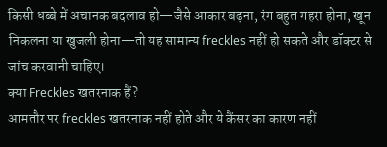किसी धब्बे में अचानक बदलाव हो—जैसे आकार बढ़ना, रंग बहुत गहरा होना, खून निकलना या खुजली होना—तो यह सामान्य freckles नहीं हो सकते और डॉक्टर से जांच करवानी चाहिए।
क्या Freckles खतरनाक हैं?
आमतौर पर freckles खतरनाक नहीं होते और ये कैंसर का कारण नहीं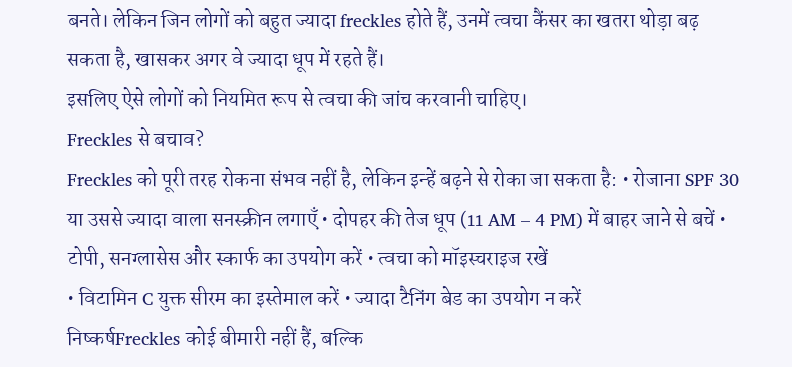बनते। लेकिन जिन लोगों को बहुत ज्यादा freckles होते हैं, उनमें त्वचा कैंसर का खतरा थोड़ा बढ़ सकता है, खासकर अगर वे ज्यादा धूप में रहते हैं।
इसलिए ऐसे लोगों को नियमित रूप से त्वचा की जांच करवानी चाहिए।
Freckles से बचाव?
Freckles को पूरी तरह रोकना संभव नहीं है, लेकिन इन्हें बढ़ने से रोका जा सकता है: • रोजाना SPF 30 या उससे ज्यादा वाला सनस्क्रीन लगाएँ • दोपहर की तेज धूप (11 AM – 4 PM) में बाहर जाने से बचें • टोपी, सनग्लासेस और स्कार्फ का उपयोग करें • त्वचा को मॉइस्चराइज रखें
• विटामिन C युक्त सीरम का इस्तेमाल करें • ज्यादा टैनिंग बेड का उपयोग न करें
निष्कर्षFreckles कोई बीमारी नहीं हैं, बल्कि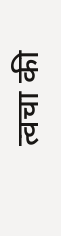त्वचा की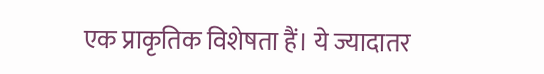एक प्राकृतिक विशेषता हैं। ये ज्यादातर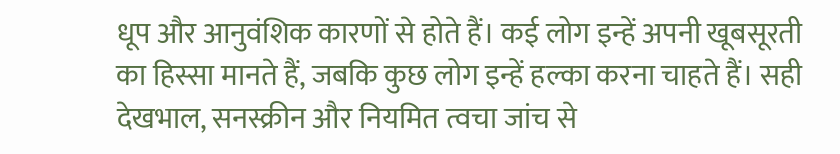धूप और आनुवंशिक कारणों से होते हैं। कई लोग इन्हें अपनी खूबसूरती का हिस्सा मानते हैं, जबकि कुछ लोग इन्हें हल्का करना चाहते हैं। सही देखभाल, सनस्क्रीन और नियमित त्वचा जांच से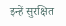इन्हें सुरक्षित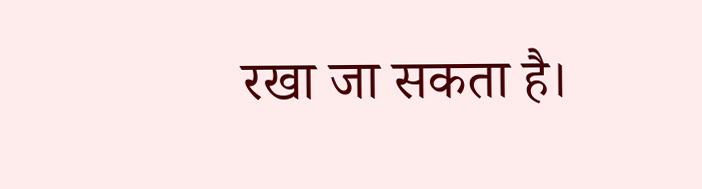रखा जा सकता है।